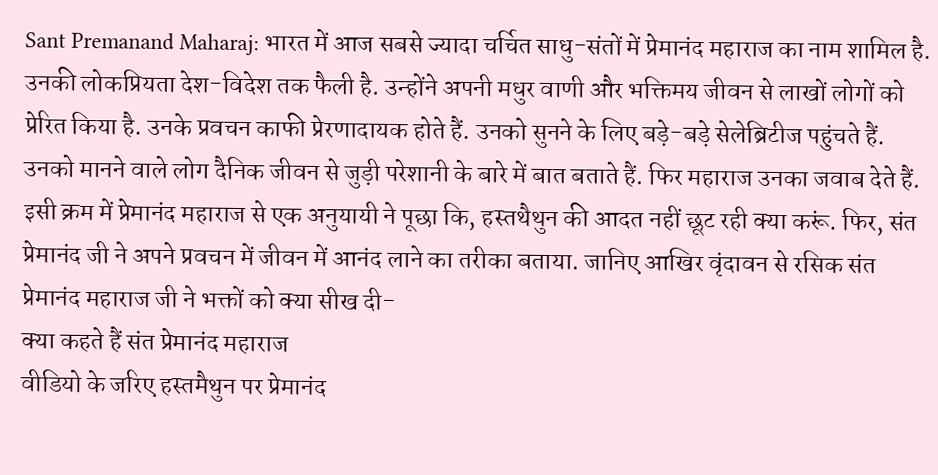Sant Premanand Maharaj: भारत में आज सबसे ज्यादा चर्चित साधु-संतों में प्रेमानंद महाराज का नाम शामिल है. उनकी लोकप्रियता देश-विदेश तक फैली है. उन्होंने अपनी मधुर वाणी और भक्तिमय जीवन से लाखों लोगों को प्रेरित किया है. उनके प्रवचन काफी प्रेरणादायक होते हैं. उनको सुनने के लिए बड़े-बड़े सेलेब्रिटीज पहुंचते हैं. उनको मानने वाले लोग दैनिक जीवन से जुड़ी परेशानी के बारे में बात बताते हैं. फिर महाराज उनका जवाब देते हैं. इसी क्रम में प्रेमानंद महाराज से एक अनुयायी ने पूछा कि, हस्तथैथुन की आदत नहीं छूट रही क्या करूं. फिर, संत प्रेमानंद जी ने अपने प्रवचन में जीवन में आनंद लाने का तरीका बताया. जानिए आखिर वृंदावन से रसिक संत प्रेमानंद महाराज जी ने भक्तों को क्या सीख दी-
क्या कहते हैं संत प्रेमानंद महाराज
वीडियो के जरिए हस्तमैथुन पर प्रेमानंद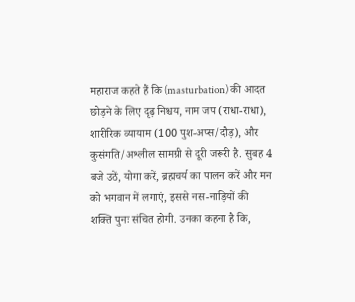महाराज कहते हैं कि (masturbation) की आदत छोड़ने के लिए दृढ़ निश्चय, नाम जप (राधा-राधा), शारीरिक व्यायाम (100 पुश-अप्स/दौड़), और कुसंगति/अश्लील सामग्री से दूरी जरूरी है. सुबह 4 बजे उठें, योगा करें, ब्रह्मचर्य का पालन करें और मन को भगवान में लगाएं, इससे नस-नाड़ियों की शक्ति पुनः संचित होगी. उनका कहना है कि,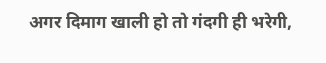अगर दिमाग खाली हो तो गंदगी ही भरेगी,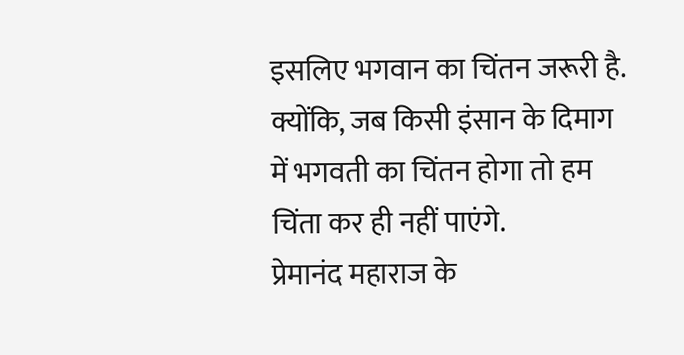इसलिए भगवान का चिंतन जरूरी है. क्योंकि, जब किसी इंसान के दिमाग में भगवती का चिंतन होगा तो हम चिंता कर ही नहीं पाएंगे.
प्रेमानंद महाराज के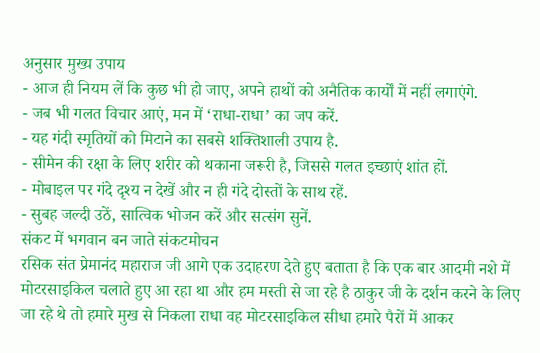अनुसार मुख्य उपाय
- आज ही नियम लें कि कुछ भी हो जाए, अपने हाथों को अनैतिक कार्यों में नहीं लगाएंगे.
- जब भी गलत विचार आएं, मन में ‘राधा-राधा’ का जप करें.
- यह गंदी स्मृतियों को मिटाने का सबसे शक्तिशाली उपाय है.
- सीमेन की रक्षा के लिए शरीर को थकाना जरूरी है, जिससे गलत इच्छाएं शांत हों.
- मोबाइल पर गंदे दृश्य न देखें और न ही गंदे दोस्तों के साथ रहें.
- सुबह जल्दी उठें, सात्विक भोजन करें और सत्संग सुनें.
संकट में भगवान बन जाते संकटमोचन
रसिक संत प्रेमानंद महाराज जी आगे एक उदाहरण देते हुए बताता है कि एक बार आदमी नशे में मोटरसाइकिल चलाते हुए आ रहा था और हम मस्ती से जा रहे है ठाकुर जी के दर्शन करने के लिए जा रहे थे तो हमारे मुख से निकला राधा वह मोटरसाइकिल सीधा हमारे पैरों में आकर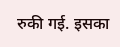रुकी गई. इसका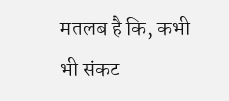मतलब है कि, कभी भी संकट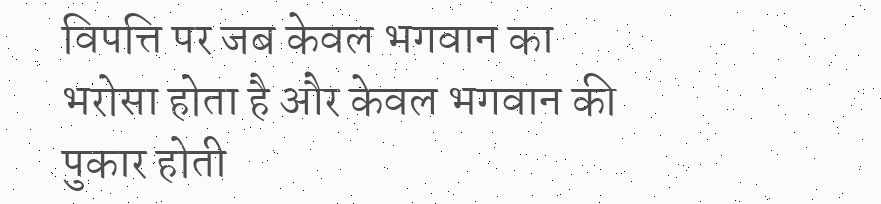विपत्ति पर जब केवल भगवान का भरोसा होता है और केवल भगवान की पुकार होती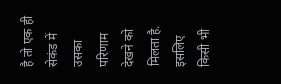है तो एक ही सेकंड में उसका परिणाम देखने को मिलता है. इसलिए किसी भी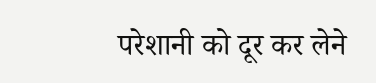परेशानी को दूर कर लेने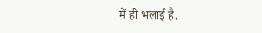में ही भलाई है.